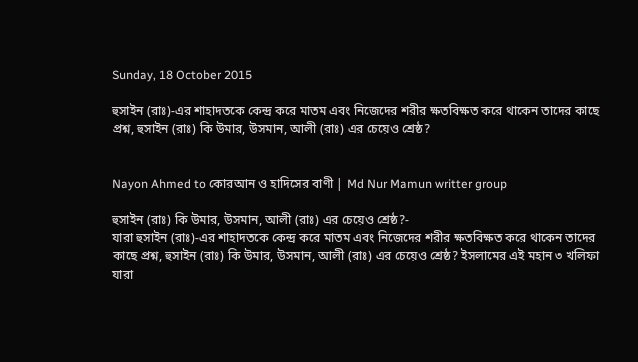Sunday, 18 October 2015

হুসাইন (রাঃ)-এর শাহাদতকে কেন্দ্র করে মাতম এবং নিজেদের শরীর ক্ষতবিক্ষত করে থাকেন তাদের কাছে প্রশ্ন, হুসাইন (রাঃ) কি উমার, উসমান, আলী (রাঃ) এর চেয়েও শ্রেষ্ঠ?


Nayon Ahmed to কোরআন ও হাদিসের বাণী | Md Nur Mamun writter group

হুসাইন (রাঃ) কি উমার, উসমান, আলী (রাঃ) এর চেয়েও শ্রেষ্ঠ?-
যারা হুসাইন (রাঃ)-এর শাহাদতকে কেন্দ্র করে মাতম এবং নিজেদের শরীর ক্ষতবিক্ষত করে থাকেন তাদের কাছে প্রশ্ন, হুসাইন (রাঃ) কি উমার, উসমান, আলী (রাঃ) এর চেয়েও শ্রেষ্ঠ? ইসলামের এই মহান ৩ খলিফা যারা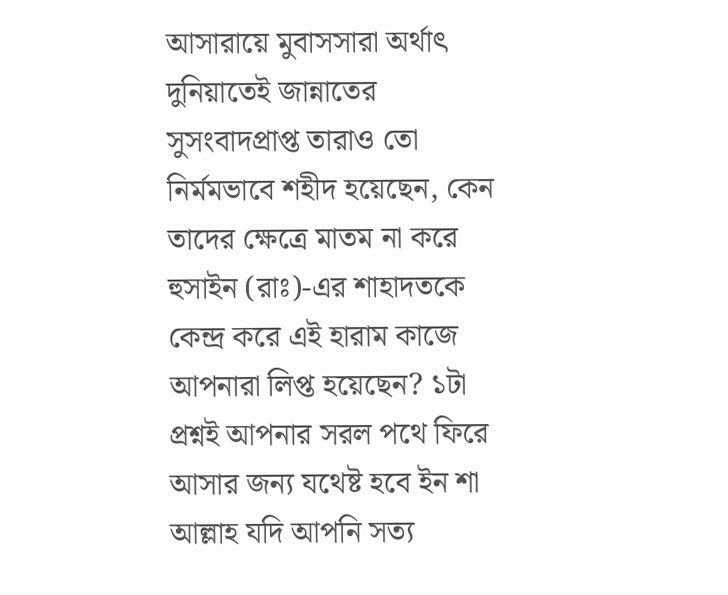আসারায়ে মুবাসসারা অর্থাৎ দুনিয়াতেই জান্নাতের সুসংবাদপ্রাপ্ত তারাও তো নির্মমভাবে শহীদ হয়েছেন, কেন তাদের ক্ষেত্রে মাতম না করে হুসাইন (রাঃ)-এর শাহাদতকে কেন্দ্র করে এই হারাম কাজে আপনারা লিপ্ত হয়েছেন? ১টা প্রশ্নই আপনার সরল পথে ফিরে আসার জন্য যথেষ্ট হবে ইন শা আল্লাহ যদি আপনি সত্য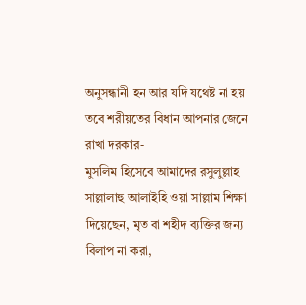অনুসন্ধানী হন আর যদি যথেষ্ট না হয় তবে শরীয়তের বিধান আপনার জেনে রাখা দরকার-
মুসলিম হিসেবে আমাদের রসুলুল্লাহ সাল্লালাহু আলাইহি ওয়া সাল্লাম শিক্ষা দিয়েছেন, মৃত বা শহীদ ব্যক্তির জন্য বিলাপ না করা,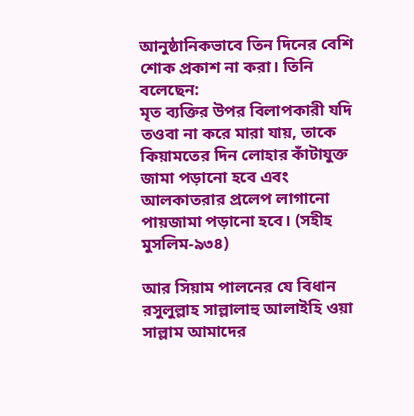আনুষ্ঠানিকভাবে তিন দিনের বেশি শোক প্রকাশ না করা। তিনি বলেছেন:
মৃত ব্যক্তির উপর বিলাপকারী যদি তওবা না করে মারা যায়, তাকে কিয়ামতের দিন লোহার কাঁটাযুক্ত জামা পড়ানো হবে এবং আলকাতরার প্রলেপ লাগানো পায়জামা পড়ানো হবে। (সহীহ মুসলিম-৯৩৪)

আর সিয়াম পালনের যে বিধান রসুলুল্লাহ সাল্লালাহু আলাইহি ওয়া সাল্লাম আমাদের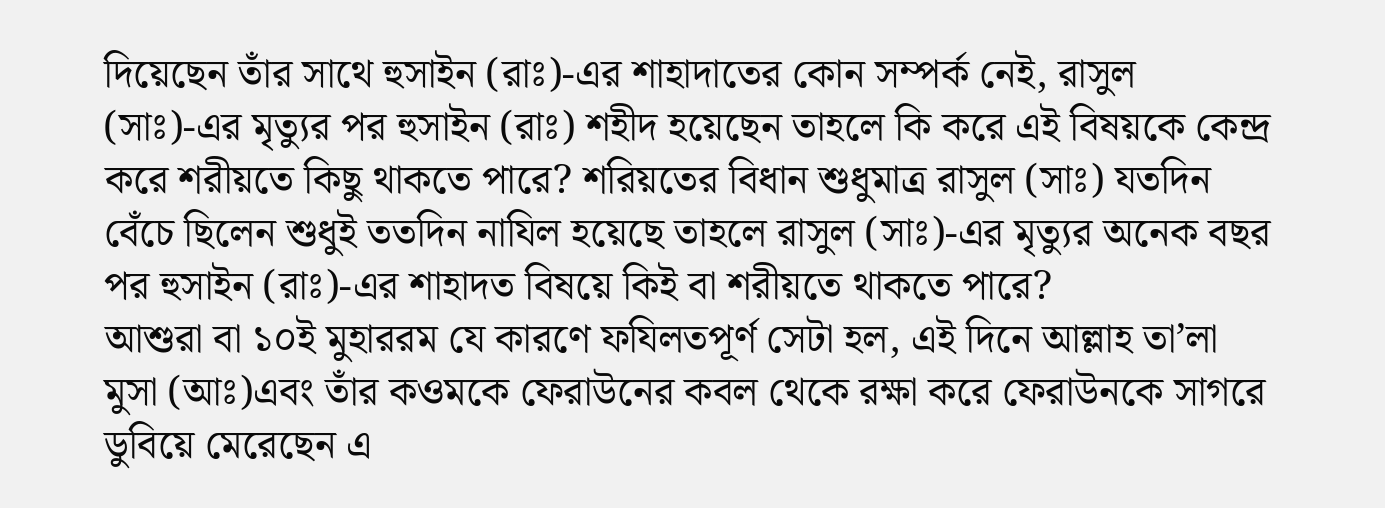দিয়েছেন তাঁর সাথে হুসাইন (রাঃ)-এর শাহাদাতের কোন সম্পর্ক নেই, রাসুল (সাঃ)-এর মৃত্যুর পর হুসাইন (রাঃ) শহীদ হয়েছেন তাহলে কি করে এই বিষয়কে কেন্দ্র করে শরীয়তে কিছু থাকতে পারে? শরিয়তের বিধান শুধুমাত্র রাসুল (সাঃ) যতদিন বেঁচে ছিলেন শুধুই ততদিন নাযিল হয়েছে তাহলে রাসুল (সাঃ)-এর মৃত্যুর অনেক বছর পর হুসাইন (রাঃ)-এর শাহাদত বিষয়ে কিই বা শরীয়তে থাকতে পারে?
আশুরা বা ১০ই মুহাররম যে কারণে ফযিলতপূর্ণ সেটা হল, এই দিনে আল্লাহ তা’লা মুসা (আঃ)এবং তাঁর কওমকে ফেরাউনের কবল থেকে রক্ষা করে ফেরাউনকে সাগরে ডুবিয়ে মেরেছেন এ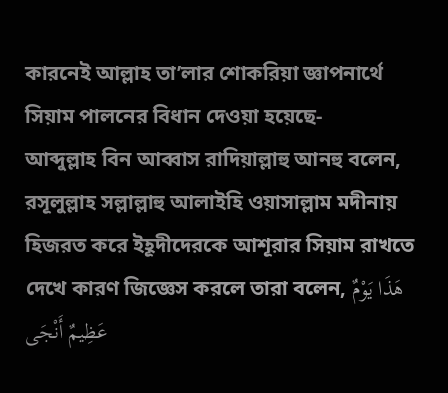কারনেই আল্লাহ তা’লার শোকরিয়া জ্ঞাপনার্থে সিয়াম পালনের বিধান দেওয়া হয়েছে-
আব্দুল্লাহ বিন আব্বাস রাদিয়াল্লাহু আনহু বলেন, রসূলুল্লাহ সল্লাল্লাহু আলাইহি ওয়াসাল্লাম মদীনায় হিজরত করে ইহূদীদেরকে আশূরার সিয়াম রাখতে দেখে কারণ জিজ্ঞেস করলে তারা বলেন, هَذَا يَوْمٌ عَظِيمٌ أَنْجَى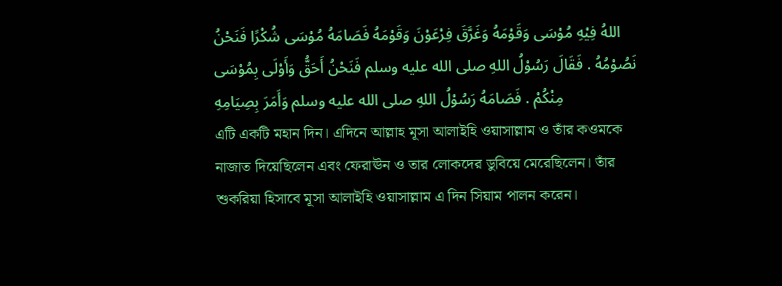اللهُ فِيْهِ مُوْسَى وَقَوْمَهُ وَغَرَّقَ فِرْعَوْنَ وَقَوْمَهُ فَصَامَهُ مُوْسَى شُكْرًا فَنَحْنُ نَصُوْمُهُ . فَقَالَ رَسُوْلُ اللهِ صلى الله عليه وسلم فَنَحْنُ أَحَقُّ وَأَوْلَى بِمُوْسَى مِنْكُمْ . فَصَامَهُ رَسُوْلُ اللهِ صلى الله عليه وسلم وَأَمَرَ بِصِيَامِهِ
এটি একটি মহান দিন। এদিনে আল্লাহ মূসা আলাইহি ওয়াসাল্লাম ও তাঁর কওমকে নাজাত দিয়েছিলেন এবং ফেরাঊন ও তার লোকদের ডুবিয়ে মেরেছিলেন। তাঁর শুকরিয়া হিসাবে মূসা আলাইহি ওয়াসাল্লাম এ দিন সিয়াম পালন করেন।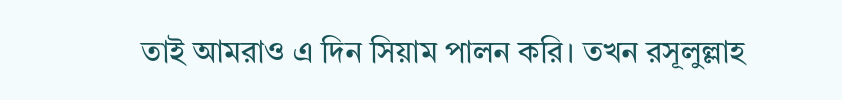তাই আমরাও এ দিন সিয়াম পালন করি। তখন রসূলুল্লাহ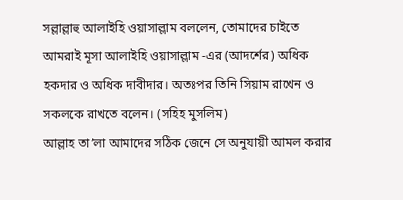সল্লাল্লাহু আলাইহি ওয়াসাল্লাম বললেন, তোমাদের চাইতে আমরাই মূসা আলাইহি ওয়াসাল্লাম -এর (আদর্শের) অধিক হকদার ও অধিক দাবীদার। অতঃপর তিনি সিয়াম রাখেন ও সকলকে রাখতে বলেন। (সহিহ মুসলিম)
আল্লাহ তা’লা আমাদের সঠিক জেনে সে অনুযায়ী আমল করার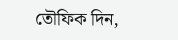তৌফিক দিন,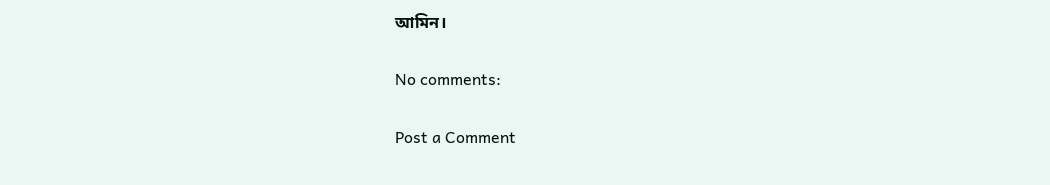আমিন।

No comments:

Post a Comment